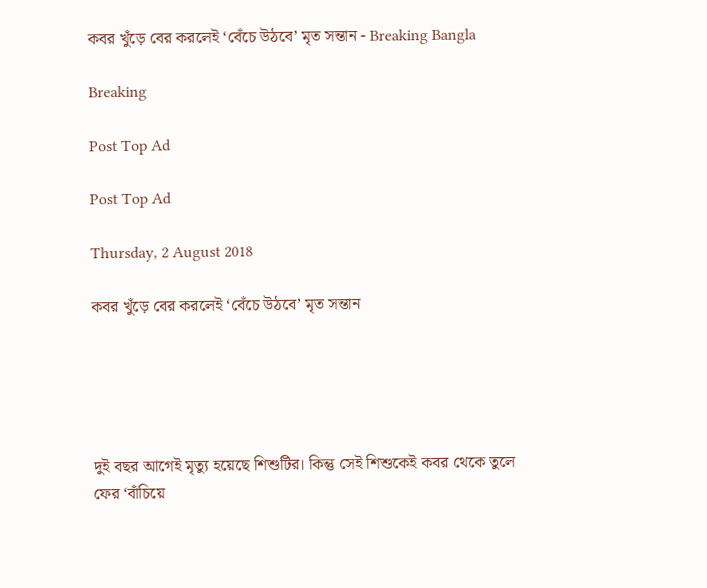কবর খুঁড়ে বের করলেই ‘বেঁচে উঠবে’ মৃত সন্তান - Breaking Bangla

Breaking

Post Top Ad

Post Top Ad

Thursday, 2 August 2018

কবর খুঁড়ে বের করলেই ‘বেঁচে উঠবে’ মৃত সন্তান





দুই বছর আগেই মৃত্যু হয়েছে শিশুটির। কিন্তু সেই শিশুকেই কবর থেকে তুলে ফের ‘বাঁচিয়ে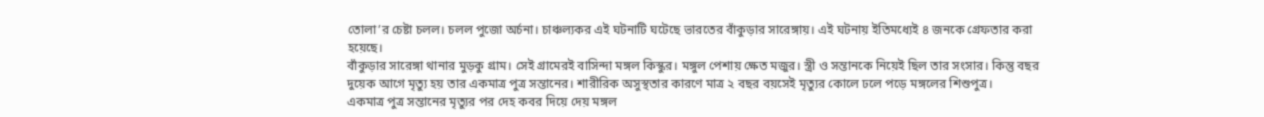তোলা’র চেষ্টা চলল। চলল পুজো অর্চনা। চাঞ্চল্যকর এই ঘটনাটি ঘটেছে ভারতের বাঁকুড়ার সারেঙ্গায়। এই ঘটনায় ইতিমধ্যেই ৪ জনকে গ্রেফতার করা হয়েছে।
বাঁকুড়ার সারেঙ্গা থানার মুড়কু গ্রাম। সেই গ্রামেরই বাসিন্দা মঙ্গল কিস্কুর। মঙ্গুল পেশায় ক্ষেত মজুর। স্ত্রী ও সন্তানকে নিয়েই ছিল তার সংসার। কিন্তু বছর দুয়েক আগে মৃত্যু হয় তার একমাত্র পুত্র সন্তানের। শারীরিক অসুস্থতার কারণে মাত্র ২ বছর বয়সেই মৃত্যুর কোলে ঢলে পড়ে মঙ্গলের শিশুপুত্র।
একমাত্র পুত্র সন্তানের মৃত্যুর পর দেহ কবর দিয়ে দেয় মঙ্গল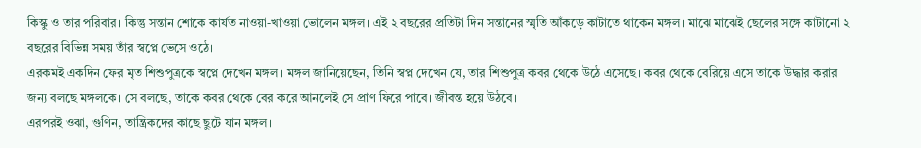কিস্কু ও তার পরিবার। কিন্তু সন্তান শোকে কার্যত নাওয়া-খাওয়া ভোলেন মঙ্গল। এই ২ বছরের প্রতিটা দিন সন্তানের স্মৃতি আঁকড়ে কাটাতে থাকেন মঙ্গল। মাঝে মাঝেই ছেলের সঙ্গে কাটানো ২ বছরের বিভিন্ন সময় তাঁর স্বপ্নে ভেসে ওঠে।
এরকমই একদিন ফের মৃত শিশুপুত্রকে স্বপ্নে দেখেন মঙ্গল। মঙ্গল জানিয়েছেন, তিনি স্বপ্ন দেখেন যে, তার শিশুপুত্র কবর থেকে উঠে এসেছে। কবর থেকে বেরিয়ে এসে তাকে উদ্ধার করার জন্য বলছে মঙ্গলকে। সে বলছে, তাকে কবর থেকে বের করে আনলেই সে প্রাণ ফিরে পাবে। জীবন্ত হয়ে উঠবে।
এরপরই ওঝা, গুণিন, তান্ত্রিকদের কাছে ছুটে যান মঙ্গল।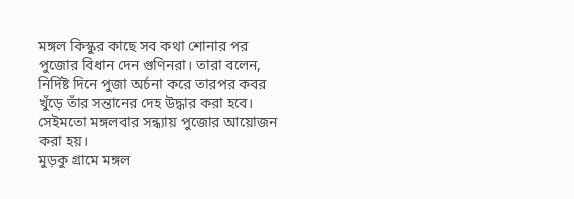মঙ্গল কিস্কুর কাছে সব কথা শোনার পর পুজোর বিধান দেন গুণিনরা। তারা বলেন, নির্দিষ্ট দিনে পুজা অর্চনা করে তারপর কবর খুঁড়ে তাঁর সন্তানের দেহ উদ্ধার করা হবে। সেইমতো মঙ্গলবার সন্ধ্যায় পুজোর আয়োজন করা হয়।
মুড়কু গ্রামে মঙ্গল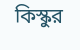কিস্কুর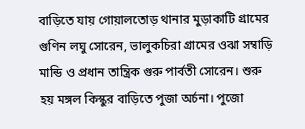বাড়িতে যায় গোয়ালতোড় থানার মুড়াকাটি গ্রামের গুণিন লঘু সোরেন, ভালুকচিরা গ্রামের ওঝা সম্বাড়ি মান্ডি ও প্রধান তান্ত্রিক গুরু পার্বতী সোরেন। শুরু হয় মঙ্গল কিস্কুর বাড়িতে পুজা অর্চনা। পুজো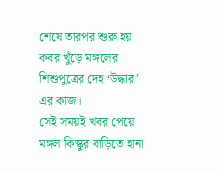শেষে তারপর শুরু হয় কবর খুঁড়ে মঙ্গলের শিশুপুত্রের দেহ ‘উদ্ধার’ এর কাজ।
সেই সময়ই খবর পেয়ে মঙ্গল কিস্কুর বাড়িতে হানা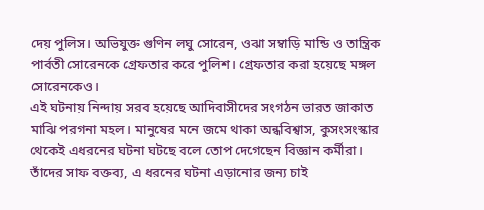দেয় পুলিস। অভিযুক্ত গুণিন লঘু সোরেন, ওঝা সম্বাড়ি মান্ডি ও তান্ত্রিক পার্বতী সোরেনকে গ্রেফতার করে পুলিশ। গ্রেফতার করা হয়েছে মঙ্গল সোরেনকেও।
এই ঘটনায় নিন্দায় সরব হয়েছে আদিবাসীদের সংগঠন ভারত জাকাত মাঝি পরগনা মহল। মানুষের মনে জমে থাকা অন্ধবিশ্বাস, কুসংসংস্কার থেকেই এধরনের ঘটনা ঘটছে বলে তোপ দেগেছেন বিজ্ঞান কর্মীরা। তাঁদের সাফ বক্তব্য, এ ধরনের ঘটনা এড়ানোর জন্য চাই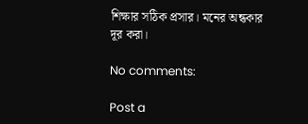শিক্ষার সঠিক প্রসার। মনের অন্ধকার দূর করা।

No comments:

Post a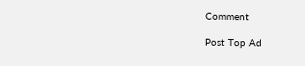Comment

Post Top Ad